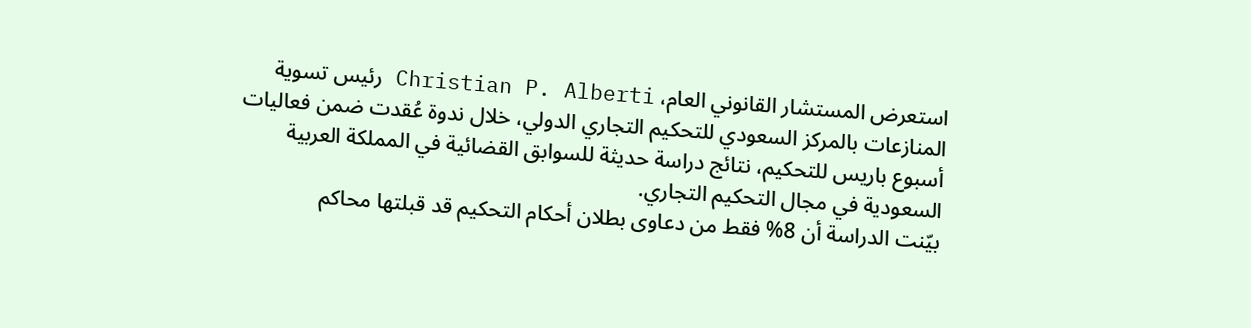استعرض المستشار القانوني العام، Christian P. Alberti رئيس تسوية المنازعات بالمركز السعودي للتحكيم التجاري الدولي، خلال ندوة عُقدت ضمن فعاليات أسبوع باريس للتحكيم، نتائج دراسة حديثة للسوابق القضائية في المملكة العربية السعودية في مجال التحكيم التجاري.
بيّنت الدراسة أن 8% فقط من دعاوى بطلان أحكام التحكيم قد قبلتها محاكم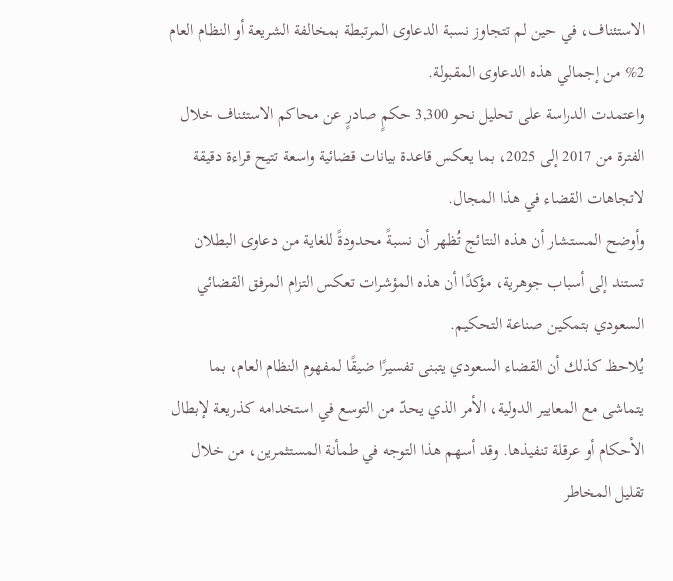الاستئناف، في حين لم تتجاوز نسبة الدعاوى المرتبطة بمخالفة الشريعة أو النظام العام 2% من إجمالي هذه الدعاوى المقبولة.
واعتمدت الدراسة على تحليل نحو 3,300 حكمٍ صادرٍ عن محاكم الاستئناف خلال الفترة من 2017 إلى 2025، بما يعكس قاعدة بيانات قضائية واسعة تتيح قراءة دقيقة لاتجاهات القضاء في هذا المجال.
وأوضح المستشار أن هذه النتائج تُظهر أن نسبةً محدودةً للغاية من دعاوى البطلان تستند إلى أسباب جوهرية، مؤكدًا أن هذه المؤشرات تعكس التزام المرفق القضائي السعودي بتمكين صناعة التحكيم.
يُلاحظ كذلك أن القضاء السعودي يتبنى تفسيرًا ضيقًا لمفهوم النظام العام، بما يتماشى مع المعايير الدولية، الأمر الذي يحدّ من التوسع في استخدامه كذريعة لإبطال الأحكام أو عرقلة تنفيذها. وقد أسهم هذا التوجه في طمأنة المستثمرين، من خلال تقليل المخاطر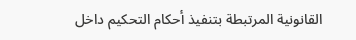القانونية المرتبطة بتنفيذ أحكام التحكيم داخل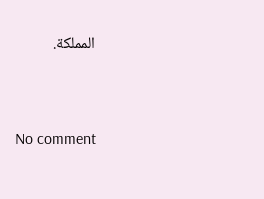المملكة.


No comment